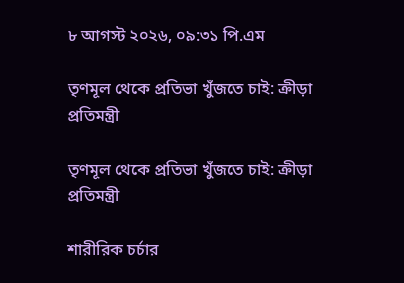৮ আগস্ট ২০২৬, ০৯:৩১ পি.এম

তৃণমূল থেকে প্রতিভা খুঁজতে চাই: ক্রীড়া প্রতিমন্ত্রী

তৃণমূল থেকে প্রতিভা খুঁজতে চাই: ক্রীড়া প্রতিমন্ত্রী

শারীরিক চর্চার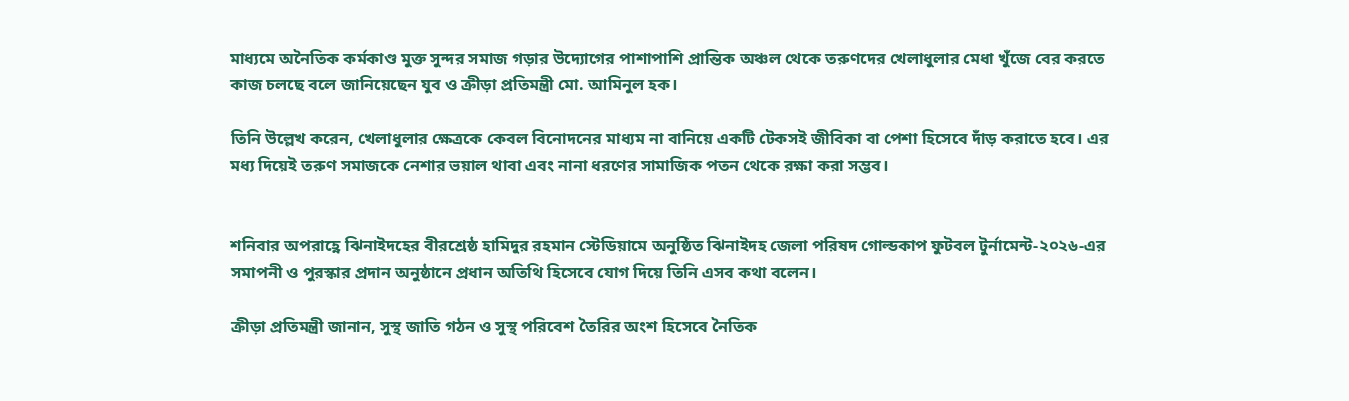মাধ্যমে অনৈতিক কর্মকাণ্ড মুক্ত সুন্দর সমাজ গড়ার উদ্যোগের পাশাপাশি প্রান্তিক অঞ্চল থেকে তরুণদের খেলাধুলার মেধা খুঁজে বের করতে কাজ চলছে বলে জানিয়েছেন যুব ও ক্রীড়া প্রতিমন্ত্রী মো. আমিনুল হক।

তিনি উল্লেখ করেন, খেলাধুলার ক্ষেত্রকে কেবল বিনোদনের মাধ্যম না বানিয়ে একটি টেকসই জীবিকা বা পেশা হিসেবে দাঁড় করাতে হবে। এর মধ্য দিয়েই তরুণ সমাজকে নেশার ভয়াল থাবা এবং নানা ধরণের সামাজিক পতন থেকে রক্ষা করা সম্ভব।


শনিবার অপরাহ্ণে ঝিনাইদহের বীরশ্রেষ্ঠ হামিদুর রহমান স্টেডিয়ামে অনুষ্ঠিত ঝিনাইদহ জেলা পরিষদ গোল্ডকাপ ফুটবল টুর্নামেন্ট-২০২৬-এর সমাপনী ও পুরস্কার প্রদান অনুষ্ঠানে প্রধান অতিথি হিসেবে যোগ দিয়ে তিনি এসব কথা বলেন।

ক্রীড়া প্রতিমন্ত্রী জানান, সুস্থ জাতি গঠন ও সুস্থ পরিবেশ তৈরির অংশ হিসেবে নৈতিক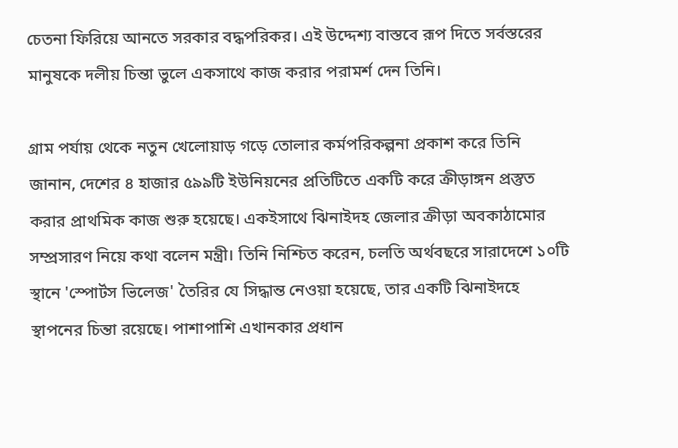চেতনা ফিরিয়ে আনতে সরকার বদ্ধপরিকর। এই উদ্দেশ্য বাস্তবে রূপ দিতে সর্বস্তরের মানুষকে দলীয় চিন্তা ভুলে একসাথে কাজ করার পরামর্শ দেন তিনি।

গ্রাম পর্যায় থেকে নতুন খেলোয়াড় গড়ে তোলার কর্মপরিকল্পনা প্রকাশ করে তিনি জানান, দেশের ৪ হাজার ৫৯৯টি ইউনিয়নের প্রতিটিতে একটি করে ক্রীড়াঙ্গন প্রস্তুত করার প্রাথমিক কাজ শুরু হয়েছে। একইসাথে ঝিনাইদহ জেলার ক্রীড়া অবকাঠামোর সম্প্রসারণ নিয়ে কথা বলেন মন্ত্রী। তিনি নিশ্চিত করেন, চলতি অর্থবছরে সারাদেশে ১০টি স্থানে 'স্পোর্টস ভিলেজ' তৈরির যে সিদ্ধান্ত নেওয়া হয়েছে, তার একটি ঝিনাইদহে স্থাপনের চিন্তা রয়েছে। পাশাপাশি এখানকার প্রধান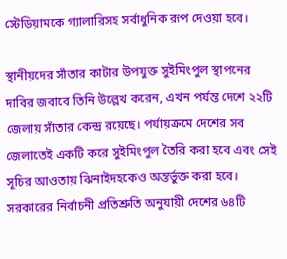স্টেডিয়ামকে গ্যালারিসহ সর্বাধুনিক রূপ দেওয়া হবে।

স্থানীয়দের সাঁতার কাটার উপযুক্ত সুইমিংপুল স্থাপনের দাবির জবাবে তিনি উল্লেখ করেন, এখন পর্যন্ত দেশে ২২টি জেলায় সাঁতার কেন্দ্র রয়েছে। পর্যায়ক্রমে দেশের সব জেলাতেই একটি করে সুইমিংপুল তৈরি করা হবে এবং সেই সূচির আওতায় ঝিনাইদহকেও অন্তর্ভুক্ত করা হবে। সরকারের নির্বাচনী প্রতিশ্রুতি অনুযায়ী দেশের ৬৪টি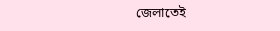জেলাতেই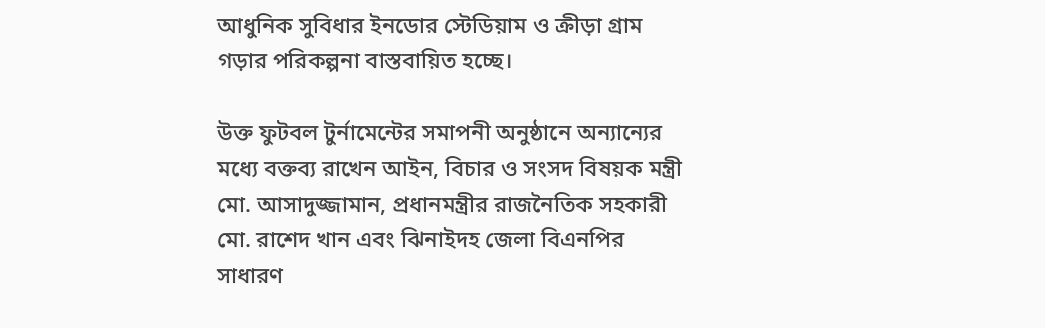আধুনিক সুবিধার ইনডোর স্টেডিয়াম ও ক্রীড়া গ্রাম গড়ার পরিকল্পনা বাস্তবায়িত হচ্ছে।

উক্ত ফুটবল টুর্নামেন্টের সমাপনী অনুষ্ঠানে অন্যান্যের মধ্যে বক্তব্য রাখেন আইন, বিচার ও সংসদ বিষয়ক মন্ত্রী মো. আসাদুজ্জামান, প্রধানমন্ত্রীর রাজনৈতিক সহকারী মো. রাশেদ খান এবং ঝিনাইদহ জেলা বিএনপির সাধারণ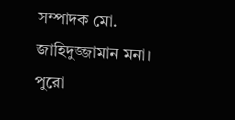সম্পাদক মো. জাহিদুজ্জামান মনা। পুরো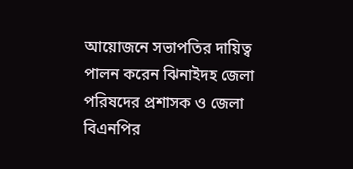আয়োজনে সভাপতির দায়িত্ব পালন করেন ঝিনাইদহ জেলা পরিষদের প্রশাসক ও জেলা বিএনপির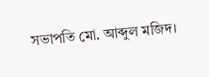সভাপতি মো. আব্দুল মজিদ।